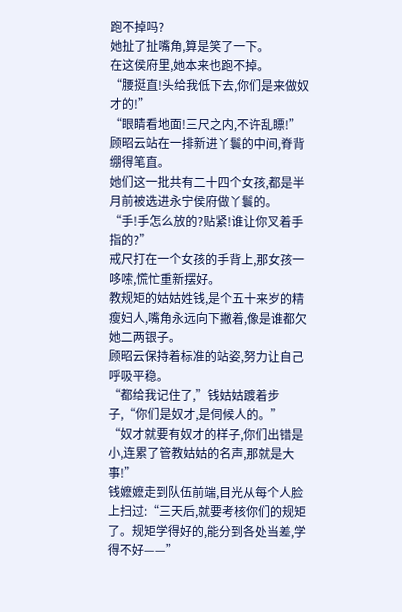跑不掉吗?
她扯了扯嘴角,算是笑了一下。
在这侯府里,她本来也跑不掉。
“腰挺直!头给我低下去,你们是来做奴才的!”
“眼睛看地面!三尺之内,不许乱瞟!”
顾昭云站在一排新进丫鬟的中间,脊背绷得笔直。
她们这一批共有二十四个女孩,都是半月前被选进永宁侯府做丫鬟的。
“手!手怎么放的?贴紧!谁让你叉着手指的?”
戒尺打在一个女孩的手背上,那女孩一哆嗦,慌忙重新摆好。
教规矩的姑姑姓钱,是个五十来岁的精瘦妇人,嘴角永远向下撇着,像是谁都欠她二两银子。
顾昭云保持着标准的站姿,努力让自己呼吸平稳。
“都给我记住了,”钱姑姑踱着步子,“你们是奴才,是伺候人的。”
“奴才就要有奴才的样子,你们出错是小,连累了管教姑姑的名声,那就是大事!”
钱嬷嬷走到队伍前端,目光从每个人脸上扫过:“三天后,就要考核你们的规矩了。规矩学得好的,能分到各处当差,学得不好——”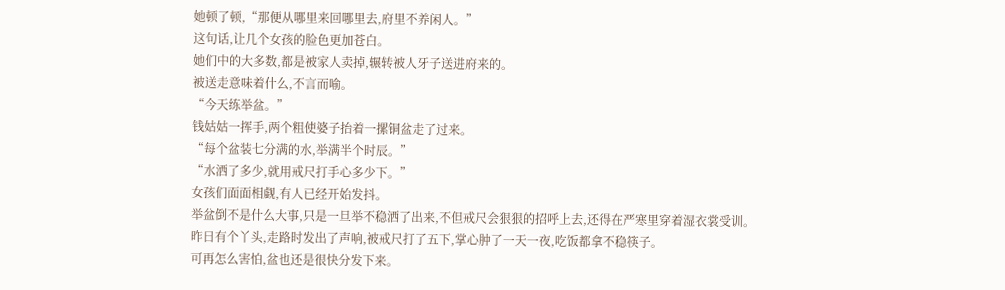她顿了顿,“那便从哪里来回哪里去,府里不养闲人。”
这句话,让几个女孩的脸色更加苍白。
她们中的大多数,都是被家人卖掉,辗转被人牙子送进府来的。
被送走意味着什么,不言而喻。
“今天练举盆。”
钱姑姑一挥手,两个粗使婆子抬着一摞铜盆走了过来。
“每个盆装七分满的水,举满半个时辰。”
“水洒了多少,就用戒尺打手心多少下。”
女孩们面面相觑,有人已经开始发抖。
举盆倒不是什么大事,只是一旦举不稳洒了出来,不但戒尺会狠狠的招呼上去,还得在严寒里穿着湿衣裳受训。
昨日有个丫头,走路时发出了声响,被戒尺打了五下,掌心肿了一天一夜,吃饭都拿不稳筷子。
可再怎么害怕,盆也还是很快分发下来。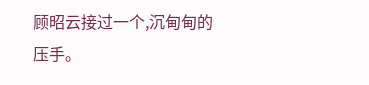顾昭云接过一个,沉甸甸的压手。